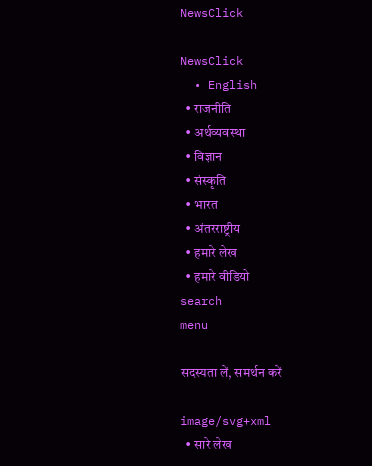NewsClick

NewsClick
  • English
  • राजनीति
  • अर्थव्यवस्था
  • विज्ञान
  • संस्कृति
  • भारत
  • अंतरराष्ट्रीय
  • हमारे लेख
  • हमारे वीडियो
search
menu

सदस्यता लें, समर्थन करें

image/svg+xml
  • सारे लेख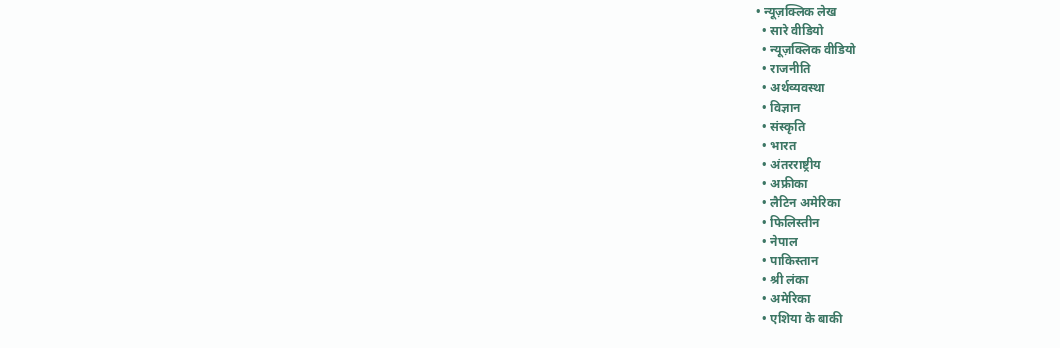• न्यूज़क्लिक लेख
  • सारे वीडियो
  • न्यूज़क्लिक वीडियो
  • राजनीति
  • अर्थव्यवस्था
  • विज्ञान
  • संस्कृति
  • भारत
  • अंतरराष्ट्रीय
  • अफ्रीका
  • लैटिन अमेरिका
  • फिलिस्तीन
  • नेपाल
  • पाकिस्तान
  • श्री लंका
  • अमेरिका
  • एशिया के बाकी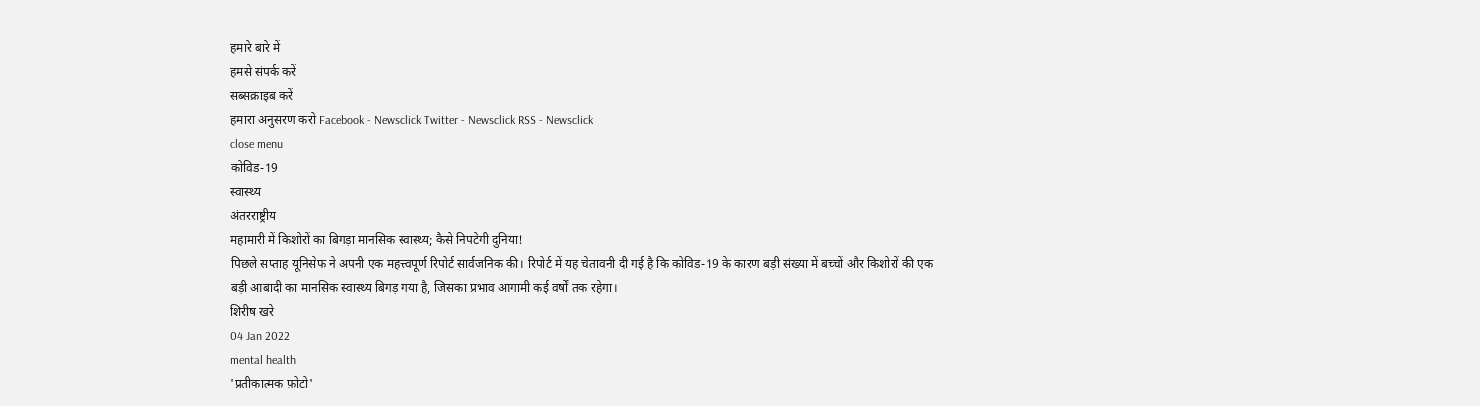हमारे बारे में
हमसे संपर्क करें
सब्सक्राइब करें
हमारा अनुसरण करो Facebook - Newsclick Twitter - Newsclick RSS - Newsclick
close menu
कोविड-19
स्वास्थ्य
अंतरराष्ट्रीय
महामारी में किशोरों का बिगड़ा मानसिक स्वास्थ्य; कैसे निपटेगी दुनिया!
पिछले सप्ताह यूनिसेफ ने अपनी एक महत्त्वपूर्ण रिपोर्ट सार्वजनिक की। रिपोर्ट में यह चेतावनी दी गई है कि कोविड-19 के कारण बड़ी संख्या में बच्चों और किशोरों की एक बड़ी आबादी का मानसिक स्वास्थ्य बिगड़ गया है, जिसका प्रभाव आगामी कई वर्षों तक रहेगा।
शिरीष खरे
04 Jan 2022
mental health
'प्रतीकात्मक फ़ोटो'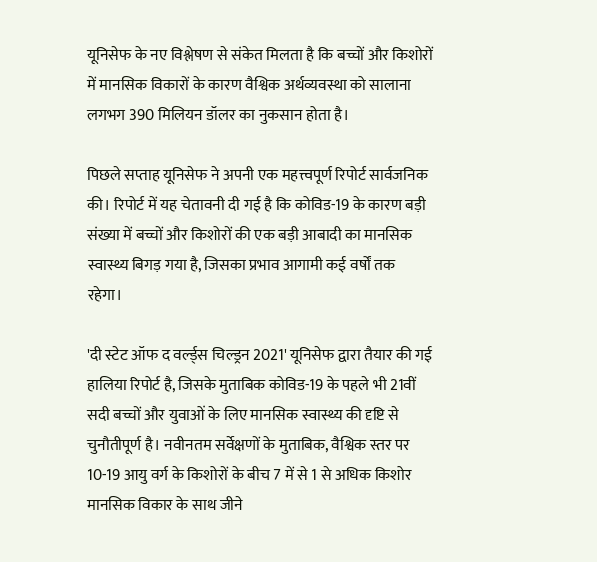यूनिसेफ के नए विश्लेषण से संकेत मिलता है कि बच्चों और किशोरों में मानसिक विकारों के कारण वैश्विक अर्थव्यवस्था को सालाना लगभग 390 मिलियन डॉलर का नुकसान होता है।

पिछले सप्ताह यूनिसेफ ने अपनी एक महत्त्वपूर्ण रिपोर्ट सार्वजनिक की। रिपोर्ट में यह चेतावनी दी गई है कि कोविड-19 के कारण बड़ी संख्या में बच्चों और किशोरों की एक बड़ी आबादी का मानसिक स्वास्थ्य बिगड़ गया है, जिसका प्रभाव आगामी कई वर्षों तक रहेगा।

'दी स्टेट ऑफ द वर्ल्ड्स चिल्ड्रन 2021' यूनिसेफ द्वारा तैयार की गई हालिया रिपोर्ट है, जिसके मुताबिक कोविड-19 के पहले भी 21वीं सदी बच्चों और युवाओं के लिए मानसिक स्वास्थ्य की दृष्टि से चुनौतीपूर्ण है। नवीनतम सर्वेक्षणों के मुताबिक, वैश्विक स्तर पर 10-19 आयु वर्ग के किशोरों के बीच 7 में से 1 से अधिक किशोर मानसिक विकार के साथ जीने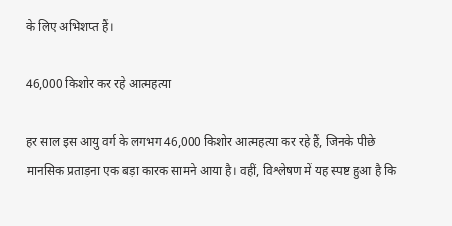के लिए अभिशप्त हैं।

46,000 किशोर कर रहे आत्महत्या

हर साल इस आयु वर्ग के लगभग 46,000 किशोर आत्महत्या कर रहे हैं, जिनके पीछे मानसिक प्रताड़ना एक बड़ा कारक सामने आया है। वहीं, विश्लेषण में यह स्पष्ट हुआ है कि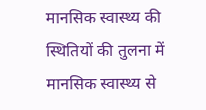मानसिक स्वास्थ्य की स्थितियों की तुलना में मानसिक स्वास्थ्य से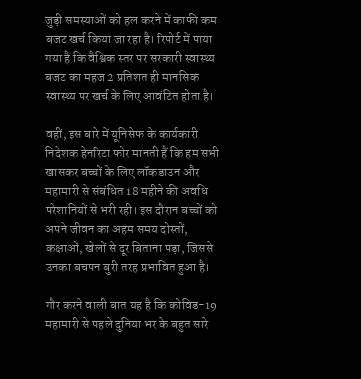जुड़ी समस्याओं को हल करने में काफी कम बजट खर्च किया जा रहा है। रिपोर्ट में पाया गया है कि वैश्विक स्तर पर सरकारी स्वास्थ्य बजट का महज 2 प्रतिशत ही मानसिक स्वास्थ्य पर खर्च के लिए आवंटित होता है।

वहीं, इस बारे में यूनिसेफ के कार्यकारी निदेशक हेनरिटा फोर मानती हैं कि हम सभी खासकर बच्चों के लिए लॉकडाउन और महामारी से संबंधित 18 महीने की अवधि परेशानियों से भरी रही। इस दौरान बच्चों को अपने जीवन का अहम समय दोस्तों, कक्षाओं, खेलों से दूर बिताना पड़ा, जिससे उनका बचपन बुरी तरह प्रभावित हुआ है।

गौर करने वाली बात यह है कि कोविड-19 महामारी से पहले दुनिया भर के बहुत सारे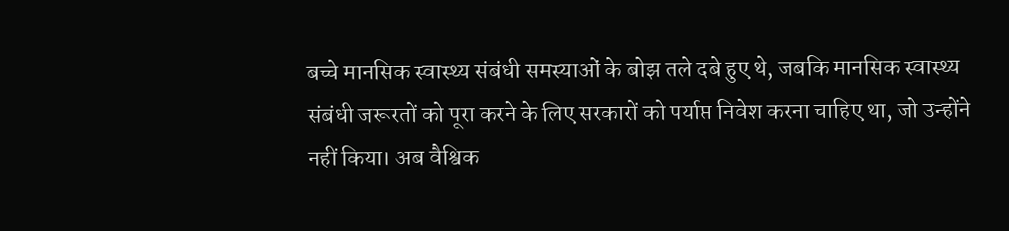बच्चे मानसिक स्वास्थ्य संबंधी समस्याओं के बोझ तले दबे हुए थे, जबकि मानसिक स्वास्थ्य संबंधी जरूरतों को पूरा करने के लिए सरकारों को पर्याप्त निवेश करना चाहिए था, जो उन्होंने नहीं किया। अब वैश्विक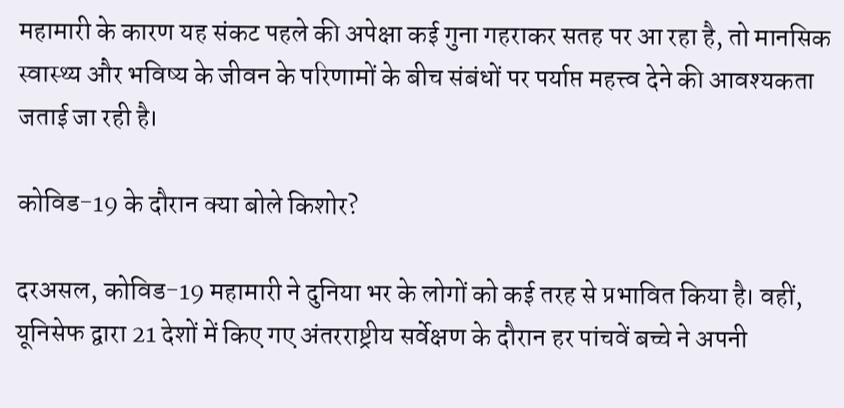महामारी के कारण यह संकट पहले की अपेक्षा कई गुना गहराकर सतह पर आ रहा है, तो मानसिक स्वास्थ्य और भविष्य के जीवन के परिणामों के बीच संबंधों पर पर्याप्त महत्त्व देने की आवश्यकता जताई जा रही है।

कोविड-19 के दौरान क्या बोले किशोर?

दरअसल, कोविड-19 महामारी ने दुनिया भर के लोगों को कई तरह से प्रभावित किया है। वहीं, यूनिसेफ द्वारा 21 देशों में किए गए अंतरराष्ट्रीय सर्वेक्षण के दौरान हर पांचवें बच्चे ने अपनी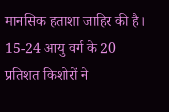मानसिक हताशा जाहिर की है। 15-24 आयु वर्ग के 20 प्रतिशत किशोरों ने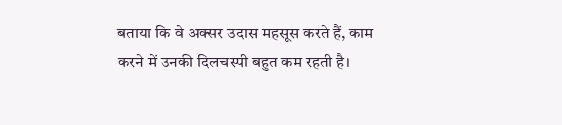बताया कि वे अक्सर उदास महसूस करते हैं, काम करने में उनकी दिलचस्पी बहुत कम रहती है।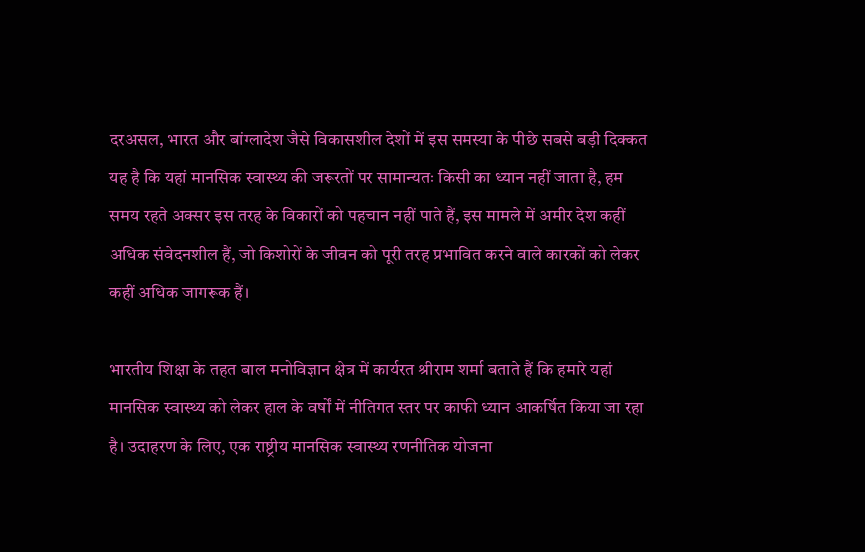दरअसल, भारत और बांग्लादेश जैसे विकासशील देशों में इस समस्या के पीछे सबसे बड़ी दिक्कत यह है कि यहां मानसिक स्वास्थ्य की जरूरतों पर सामान्यतः किसी का ध्यान नहीं जाता है, हम समय रहते अक्सर इस तरह के विकारों को पहचान नहीं पाते हैं, इस मामले में अमीर देश कहीं अधिक संवेदनशील हैं, जो किशोरों के जीवन को पूरी तरह प्रभावित करने वाले कारकों को लेकर कहीं अधिक जागरूक हैं।

भारतीय शिक्षा के तहत बाल मनोविज्ञान क्षेत्र में कार्यरत श्रीराम शर्मा बताते हैं कि हमारे यहां मानसिक स्वास्थ्य को लेकर हाल के वर्षों में नीतिगत स्तर पर काफी ध्यान आकर्षित किया जा रहा है। उदाहरण के लिए, एक राष्ट्रीय मानसिक स्वास्थ्य रणनीतिक योजना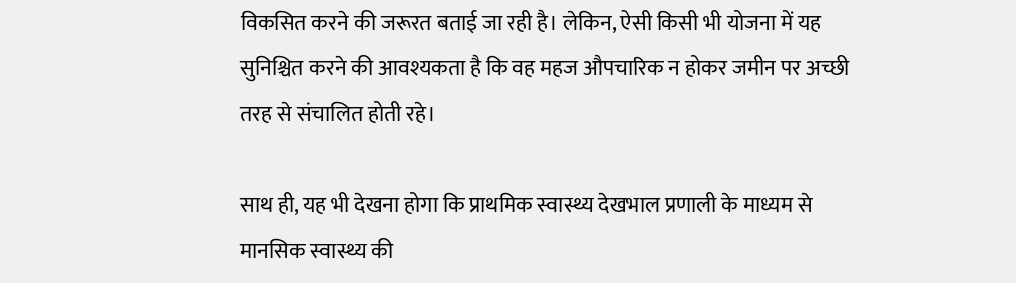विकसित करने की जरूरत बताई जा रही है। लेकिन, ऐसी किसी भी योजना में यह सुनिश्चित करने की आवश्यकता है कि वह महज औपचारिक न होकर जमीन पर अच्छी तरह से संचालित होती रहे।

साथ ही, यह भी देखना होगा कि प्राथमिक स्वास्थ्य देखभाल प्रणाली के माध्यम से मानसिक स्वास्थ्य की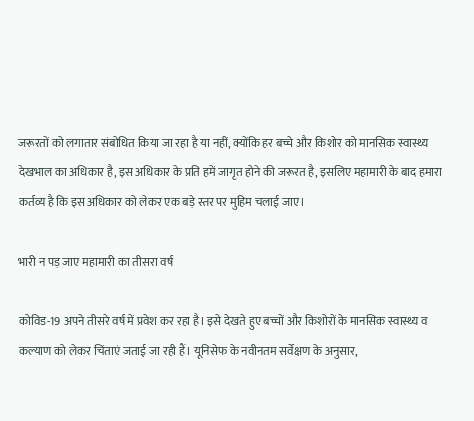जरूरतों को लगातार संबोधित किया जा रहा है या नहीं, क्योंकि हर बच्चे और किशोर को मानसिक स्वास्थ्य देखभाल का अधिकार है, इस अधिकार के प्रति हमें जागृत होने की जरूरत है, इसलिए महामारी के बाद हमारा कर्तव्य है कि इस अधिकार को लेकर एक बड़े स्तर पर मुहिम चलाई जाए।

भारी न पड़ जाए महामारी का तीसरा वर्ष

कोविड-19 अपने तीसरे वर्ष में प्रवेश कर रहा है। इसे देखते हुए बच्चों और किशोरों के मानसिक स्वास्थ्य व कल्याण को लेकर चिंताएं जताई जा रही हैं। यूनिसेफ के नवीनतम सर्वेक्षण के अनुसार,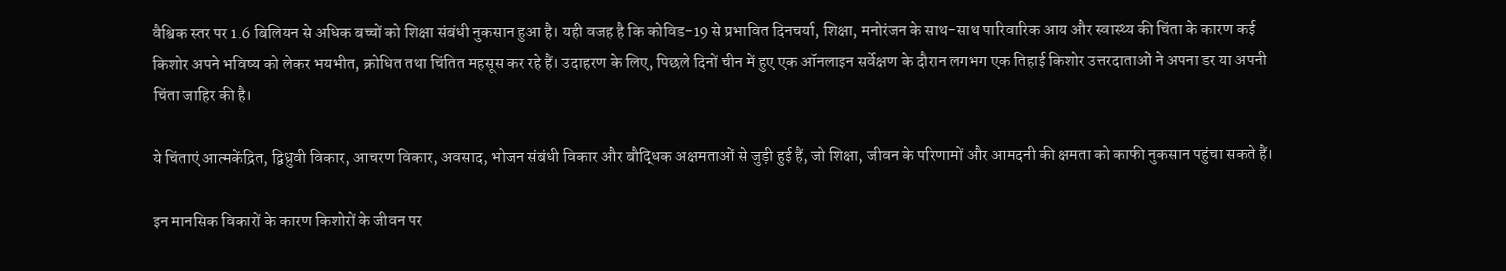वैश्विक स्तर पर 1.6 बिलियन से अधिक बच्चों को शिक्षा संबंधी नुकसान हुआ है। यही वजह है कि कोविड-19 से प्रभावित दिनचर्या, शिक्षा, मनोरंजन के साथ-साथ पारिवारिक आय और स्वास्थ्य की चिंता के कारण कई किशोर अपने भविष्य को लेकर भयभीत, क्रोधित तथा चिंतित महसूस कर रहे हैं। उदाहरण के लिए, पिछले दिनों चीन में हुए एक ऑनलाइन सर्वेक्षण के दौरान लगभग एक तिहाई किशोर उत्तरदाताओं ने अपना डर या अपनी चिंता जाहिर की है।

ये चिंताएं आत्मकेंद्रित, द्विध्रुवी विकार, आचरण विकार, अवसाद, भोजन संबंधी विकार और बौद्धिक अक्षमताओं से जुड़ी हुई हैं, जो शिक्षा, जीवन के परिणामों और आमदनी की क्षमता को काफी नुकसान पहुंचा सकते हैं।

इन मानसिक विकारों के कारण किशोरों के जीवन पर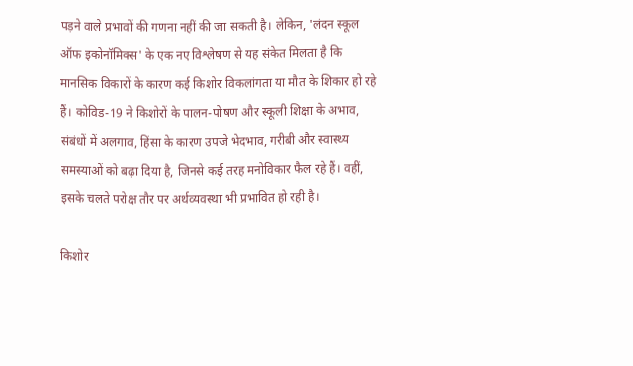पड़ने वाले प्रभावों की गणना नहीं की जा सकती है। लेकिन, 'लंदन स्कूल ऑफ इकोनॉमिक्स' के एक नए विश्लेषण से यह संकेत मिलता है कि मानसिक विकारों के कारण कई किशोर विकलांगता या मौत के शिकार हो रहे हैं। कोविड-19 ने किशोरों के पालन-पोषण और स्कूली शिक्षा के अभाव, संबंधों में अलगाव, हिंसा के कारण उपजे भेदभाव, गरीबी और स्वास्थ्य समस्याओं को बढ़ा दिया है, जिनसे कई तरह मनोविकार फैल रहे हैं। वहीं, इसके चलते परोक्ष तौर पर अर्थव्यवस्था भी प्रभावित हो रही है।

किशोर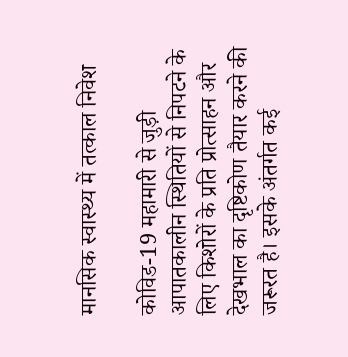मानसिक स्वास्थ्य में तत्काल निवेश

कोविड-19 महामारी से जुड़ी आपातकालीन स्थितियों से निपटने के लिए किशोरों के प्रति प्रोत्साहन और देखभाल का दृष्टिकोण तैयार करने की जरूरत है। इसके अंतर्गत कई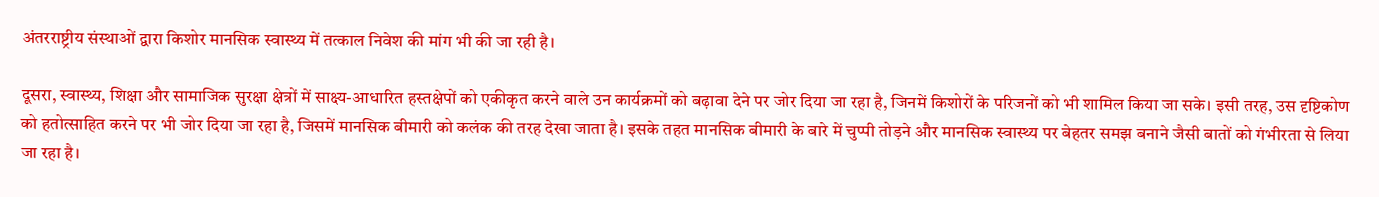अंतरराष्ट्रीय संस्थाओं द्वारा किशोर मानसिक स्वास्थ्य में तत्काल निवेश की मांग भी की जा रही है।

दूसरा, स्वास्थ्य, शिक्षा और सामाजिक सुरक्षा क्षेत्रों में साक्ष्य-आधारित हस्तक्षेपों को एकीकृत करने वाले उन कार्यक्रमों को बढ़ावा देने पर जोर दिया जा रहा है, जिनमें किशोरों के परिजनों को भी शामिल किया जा सके। इसी तरह, उस दृष्टिकोण को हतोत्साहित करने पर भी जोर दिया जा रहा है, जिसमें मानसिक बीमारी को कलंक की तरह देखा जाता है। इसके तहत मानसिक बीमारी के बारे में चुप्पी तोड़ने और मानसिक स्वास्थ्य पर बेहतर समझ बनाने जैसी बातों को गंभीरता से लिया जा रहा है।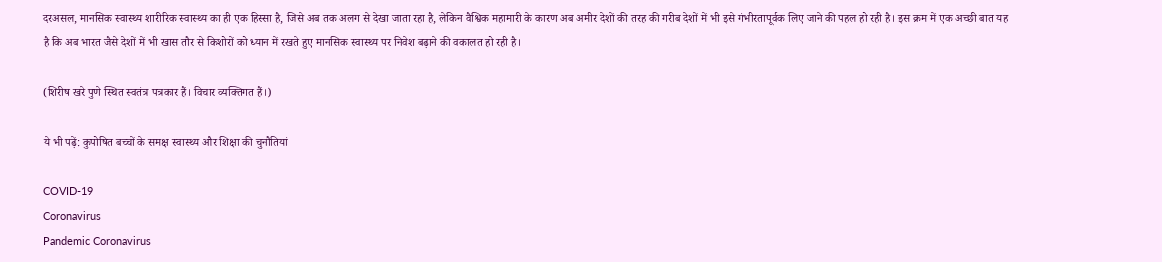दरअसल, मानसिक स्वास्थ्य शारीरिक स्वास्थ्य का ही एक हिस्सा है, जिसे अब तक अलग से देखा जाता रहा है, लेकिन वैश्विक महामारी के कारण अब अमीर देशों की तरह की गरीब देशों में भी इसे गंभीरतापूर्वक लिए जाने की पहल हो रही है। इस क्रम में एक अच्छी बात यह है कि अब भारत जैसे देशों में भी खास तौर से किशोरों को ध्यान में रखते हुए मानसिक स्वास्थ्य पर निवेश बढ़ाने की वकालत हो रही है।

(शिरीष खरे पुणे स्थित स्वतंत्र पत्रकार हैं। विचार व्यक्तिगत हैं।)

ये भी पढ़ें: कुपोषित बच्चों के समक्ष स्वास्थ्य और शिक्षा की चुनौतियां

COVID-19
Coronavirus
Pandemic Coronavirus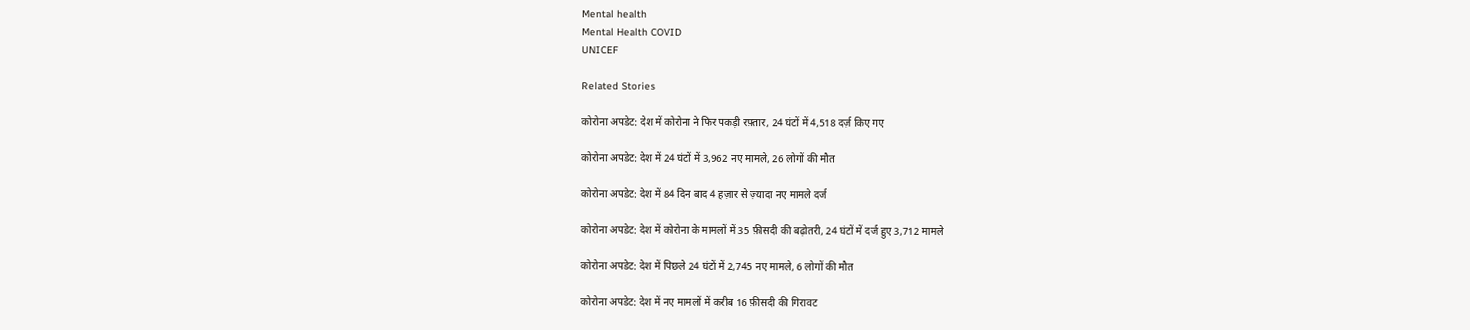Mental health
Mental Health COVID
UNICEF

Related Stories

कोरोना अपडेट: देश में कोरोना ने फिर पकड़ी रफ़्तार, 24 घंटों में 4,518 दर्ज़ किए गए

कोरोना अपडेट: देश में 24 घंटों में 3,962 नए मामले, 26 लोगों की मौत

कोरोना अपडेट: देश में 84 दिन बाद 4 हज़ार से ज़्यादा नए मामले दर्ज

कोरोना अपडेट: देश में कोरोना के मामलों में 35 फ़ीसदी की बढ़ोतरी, 24 घंटों में दर्ज हुए 3,712 मामले

कोरोना अपडेट: देश में पिछले 24 घंटों में 2,745 नए मामले, 6 लोगों की मौत

कोरोना अपडेट: देश में नए मामलों में करीब 16 फ़ीसदी की गिरावट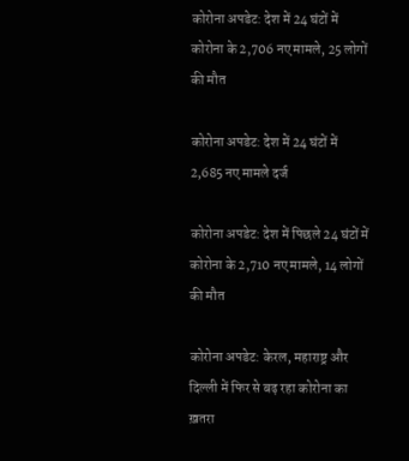कोरोना अपडेट: देश में 24 घंटों में कोरोना के 2,706 नए मामले, 25 लोगों की मौत

कोरोना अपडेट: देश में 24 घंटों में 2,685 नए मामले दर्ज

कोरोना अपडेट: देश में पिछले 24 घंटों में कोरोना के 2,710 नए मामले, 14 लोगों की मौत

कोरोना अपडेट: केरल, महाराष्ट्र और दिल्ली में फिर से बढ़ रहा कोरोना का ख़तरा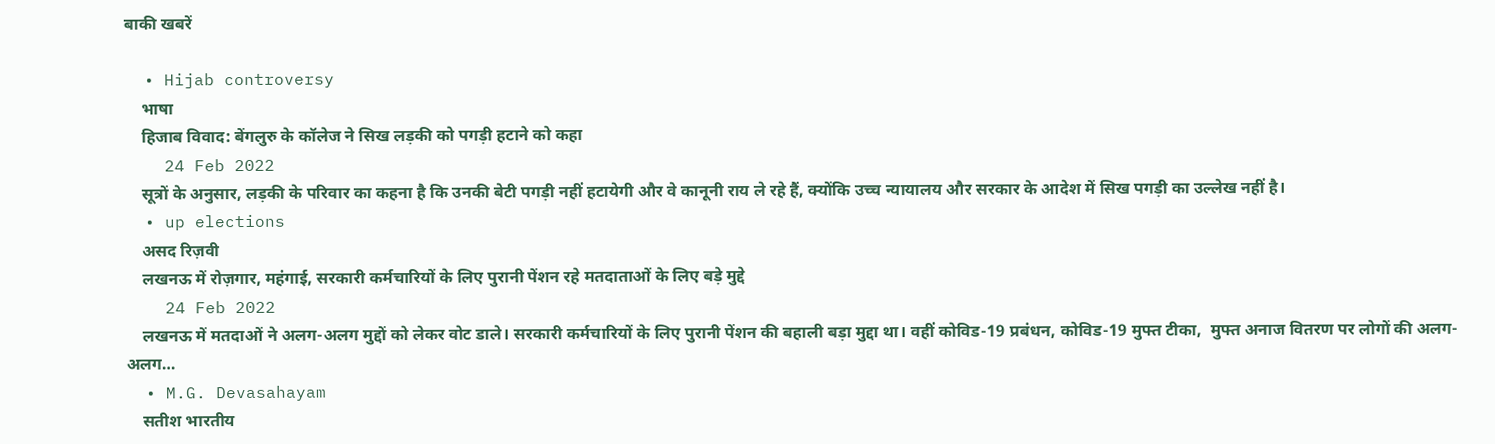बाकी खबरें

  • Hijab controversy
    भाषा
    हिजाब विवाद: बेंगलुरु के कॉलेज ने सिख लड़की को पगड़ी हटाने को कहा
    24 Feb 2022
    सूत्रों के अनुसार, लड़की के परिवार का कहना है कि उनकी बेटी पगड़ी नहीं हटायेगी और वे कानूनी राय ले रहे हैं, क्योंकि उच्च न्यायालय और सरकार के आदेश में सिख पगड़ी का उल्लेख नहीं है।
  • up elections
    असद रिज़वी
    लखनऊ में रोज़गार, महंगाई, सरकारी कर्मचारियों के लिए पुरानी पेंशन रहे मतदाताओं के लिए बड़े मुद्दे
    24 Feb 2022
    लखनऊ में मतदाओं ने अलग-अलग मुद्दों को लेकर वोट डाले। सरकारी कर्मचारियों के लिए पुरानी पेंशन की बहाली बड़ा मुद्दा था। वहीं कोविड-19 प्रबंधन, कोविड-19 मुफ्त टीका,  मुफ्त अनाज वितरण पर लोगों की अलग-अलग…
  • M.G. Devasahayam
    सतीश भारतीय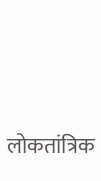लोकतांत्रिक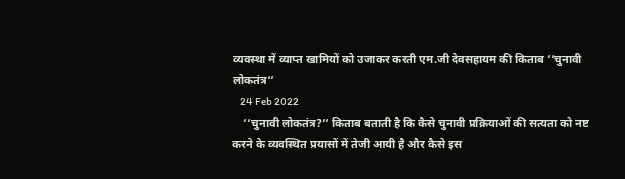व्यवस्था में व्याप्त खामियों को उजाकर करती एम.जी देवसहायम की किताब ‘‘चुनावी लोकतंत्र‘‘
    24 Feb 2022
    ‘‘चुनावी लोकतंत्र?‘‘ किताब बताती है कि कैसे चुनावी प्रक्रियाओं की सत्यता को नष्ट करने के व्यवस्थित प्रयासों में तेजी आयी है और कैसे इस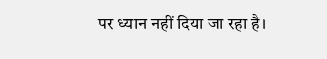पर ध्यान नहीं दिया जा रहा है।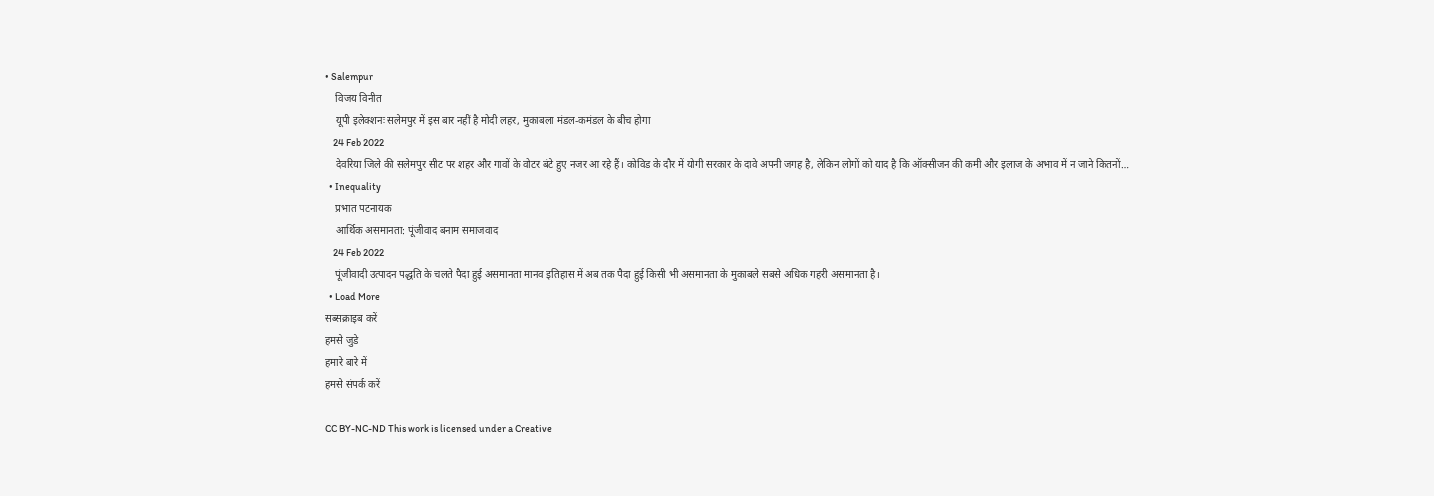• Salempur
    विजय विनीत
    यूपी इलेक्शनः सलेमपुर में इस बार नहीं है मोदी लहर, मुकाबला मंडल-कमंडल के बीच होगा
    24 Feb 2022
    देवरिया जिले की सलेमपुर सीट पर शहर और गावों के वोटर बंटे हुए नजर आ रहे हैं। कोविड के दौर में योगी सरकार के दावे अपनी जगह है, लेकिन लोगों को याद है कि ऑक्सीजन की कमी और इलाज के अभाव में न जाने कितनों…
  • Inequality
    प्रभात पटनायक
    आर्थिक असमानता: पूंजीवाद बनाम समाजवाद
    24 Feb 2022
    पूंजीवादी उत्पादन पद्धति के चलते पैदा हुई असमानता मानव इतिहास में अब तक पैदा हुई किसी भी असमानता के मुकाबले सबसे अधिक गहरी असमानता है।
  • Load More
सब्सक्राइब करें
हमसे जुडे
हमारे बारे में
हमसे संपर्क करें

CC BY-NC-ND This work is licensed under a Creative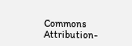Commons Attribution-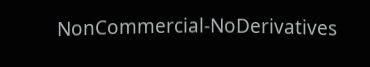NonCommercial-NoDerivatives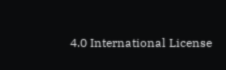4.0 International License